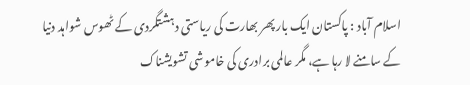اسلام آباد : پاکستان ایک بار پھر بھارت کی ریاستی دہشتگردی کے ٹھوس شواہد دنیا کے سامنے لا رہا ہے، مگر عالمی برادری کی خاموشی تشویشناک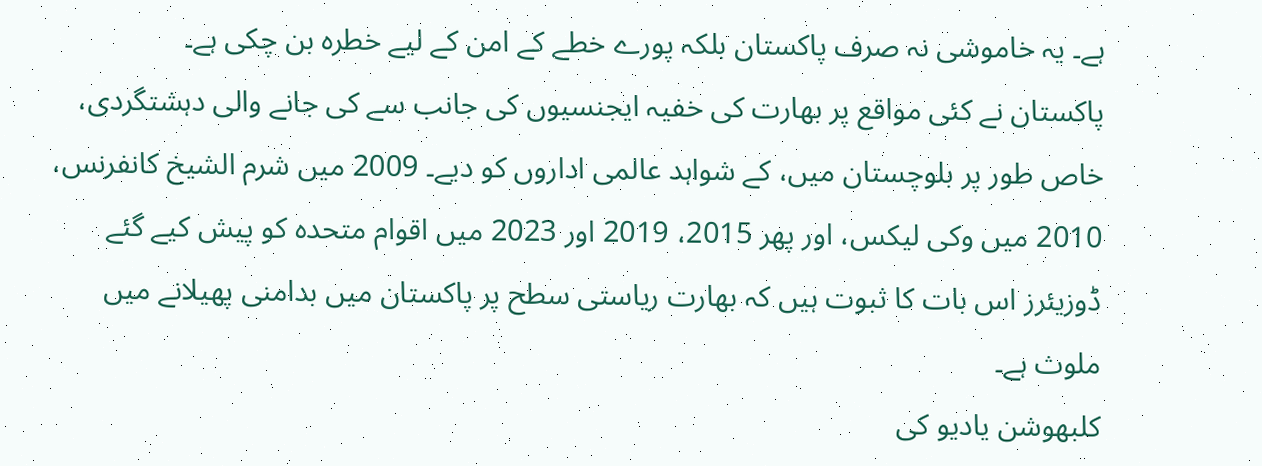ہے۔ یہ خاموشی نہ صرف پاکستان بلکہ پورے خطے کے امن کے لیے خطرہ بن چکی ہے۔
پاکستان نے کئی مواقع پر بھارت کی خفیہ ایجنسیوں کی جانب سے کی جانے والی دہشتگردی، خاص طور پر بلوچستان میں، کے شواہد عالمی اداروں کو دیے۔ 2009 میں شرم الشیخ کانفرنس، 2010 میں وکی لیکس، اور پھر 2015، 2019 اور 2023 میں اقوام متحدہ کو پیش کیے گئے ڈوزیئرز اس بات کا ثبوت ہیں کہ بھارت ریاستی سطح پر پاکستان میں بدامنی پھیلانے میں ملوث ہے۔
کلبھوشن یادیو کی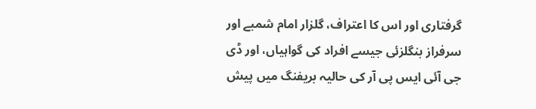گرفتاری اور اس کا اعتراف، گلزار امام شمبے اور سرفراز بنگلزئی جیسے افراد کی گواہیاں، اور ڈی جی آئی ایس پی آر کی حالیہ بریفنگ میں پیش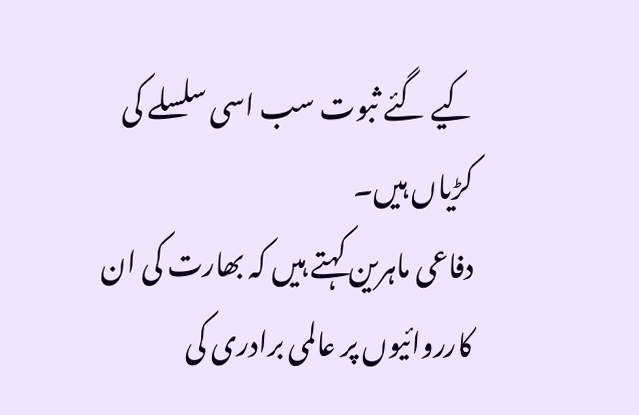کیے گئے ثبوت سب اسی سلسلے کی کڑیاں ہیں۔
دفاعی ماہرین کہتے ہیں کہ بھارت کی ان کارروائیوں پر عالمی برادری کی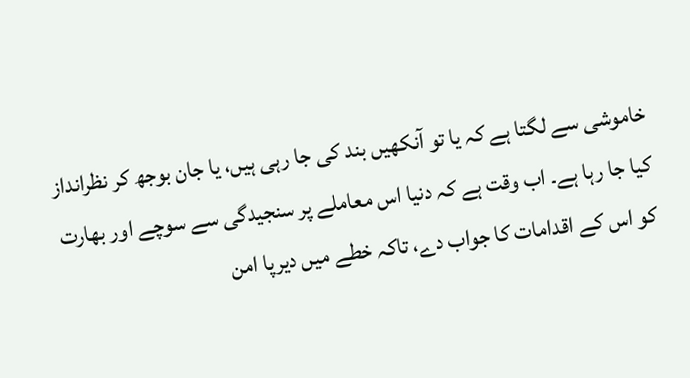خاموشی سے لگتا ہے کہ یا تو آنکھیں بند کی جا رہی ہیں، یا جان بوجھ کر نظرانداز کیا جا رہا ہے۔ اب وقت ہے کہ دنیا اس معاملے پر سنجیدگی سے سوچے اور بھارت کو اس کے اقدامات کا جواب دے، تاکہ خطے میں دیرپا امن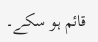قائم ہو سکے۔